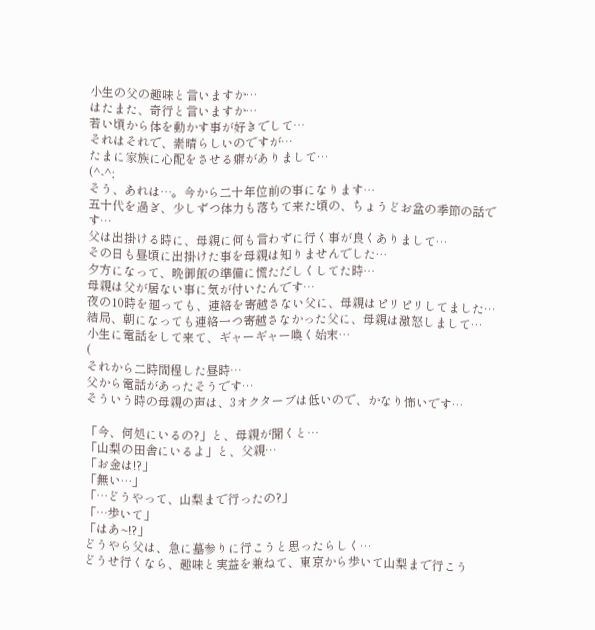小生の父の趣味と言いますか…
はたまた、奇行と言いますか…
若い頃から体を動かす事が好きでして…
それはそれで、素晴らしいのですが…
たまに家族に心配をさせる癖がありまして…
(^-^;
そう、あれは…。今から二十年位前の事になります…
五十代を過ぎ、少しずつ体力も落ちて来た頃の、ちょうどお盆の季節の話です…
父は出掛ける時に、母親に何も言わずに行く事が良くありまして…
その日も昼頃に出掛けた事を母親は知りませんでした…
夕方になって、晩御飯の準備に慌ただしくしてた時…
母親は父が居ない事に気が付いたんです…
夜の10時を廻っても、連絡を寄越さない父に、母親はピリピリしてました…
結局、朝になっても連絡一つ寄越さなかった父に、母親は激怒しまして…
小生に電話をして来て、ギャーギャー喚く始末…
(
それから二時間程した昼時…
父から電話があったそうです…
そういう時の母親の声は、3オクターブは低いので、かなり怖いです…

「今、何処にいるの?」と、母親が聞くと…
「山梨の田舎にいるよ」と、父親…
「お金は!?」
「無い…」
「…どうやって、山梨まで行ったの?」
「…歩いて」
「はあ~!?」
どうやら父は、急に墓参りに行こうと思ったらしく…
どうせ行くなら、趣味と実益を兼ねて、東京から歩いて山梨まで行こう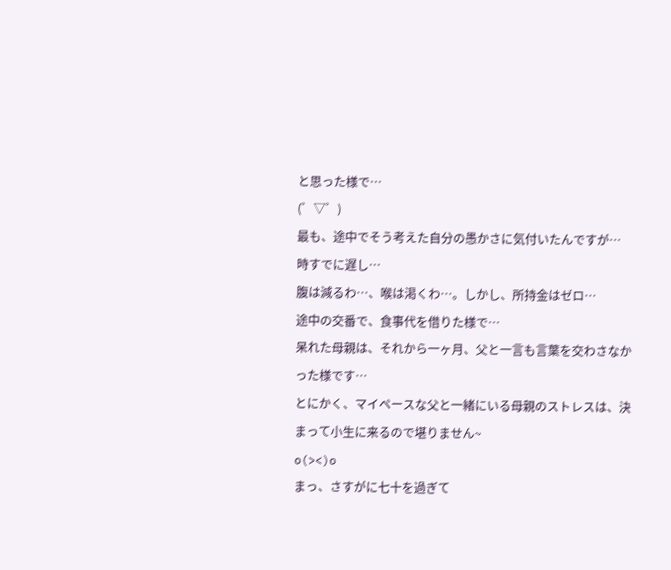と思った様で…
(゜▽゜)
最も、途中でそう考えた自分の愚かさに気付いたんですが…
時すでに遅し…
腹は減るわ…、喉は渇くわ…。しかし、所持金はゼロ…
途中の交番で、食事代を借りた様で…
呆れた母親は、それから一ヶ月、父と一言も言葉を交わさなかった様です…
とにかく、マイペースな父と一緒にいる母親のストレスは、決まって小生に来るので堪りません~
o(><)o
まっ、さすがに七十を過ぎて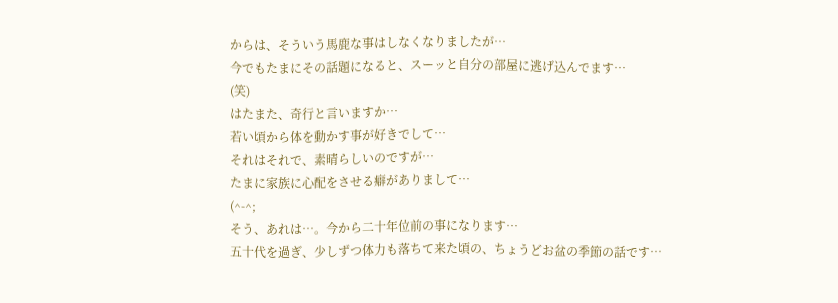からは、そういう馬鹿な事はしなくなりましたが…
今でもたまにその話題になると、スーッと自分の部屋に逃げ込んでます…
(笑)
はたまた、奇行と言いますか…
若い頃から体を動かす事が好きでして…
それはそれで、素晴らしいのですが…
たまに家族に心配をさせる癖がありまして…
(^-^;
そう、あれは…。今から二十年位前の事になります…
五十代を過ぎ、少しずつ体力も落ちて来た頃の、ちょうどお盆の季節の話です…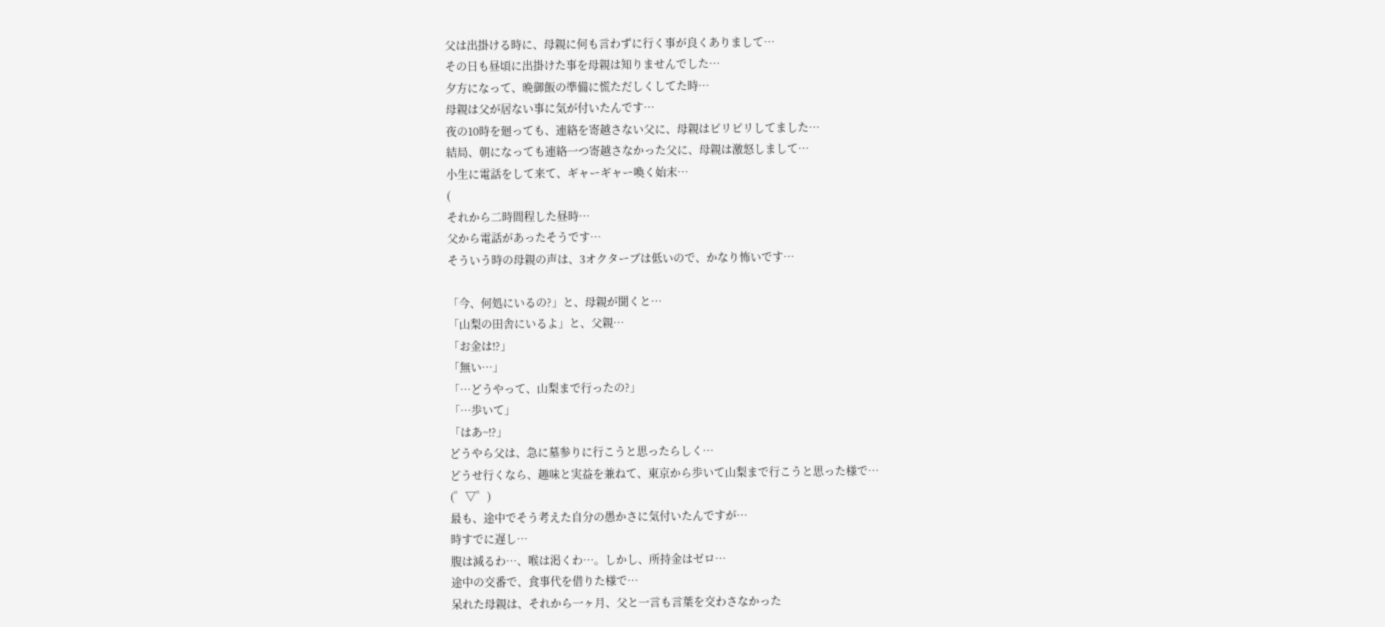父は出掛ける時に、母親に何も言わずに行く事が良くありまして…
その日も昼頃に出掛けた事を母親は知りませんでした…
夕方になって、晩御飯の準備に慌ただしくしてた時…
母親は父が居ない事に気が付いたんです…
夜の10時を廻っても、連絡を寄越さない父に、母親はピリピリしてました…
結局、朝になっても連絡一つ寄越さなかった父に、母親は激怒しまして…
小生に電話をして来て、ギャーギャー喚く始末…
(
それから二時間程した昼時…
父から電話があったそうです…
そういう時の母親の声は、3オクターブは低いので、かなり怖いです…

「今、何処にいるの?」と、母親が聞くと…
「山梨の田舎にいるよ」と、父親…
「お金は!?」
「無い…」
「…どうやって、山梨まで行ったの?」
「…歩いて」
「はあ~!?」
どうやら父は、急に墓参りに行こうと思ったらしく…
どうせ行くなら、趣味と実益を兼ねて、東京から歩いて山梨まで行こうと思った様で…
(゜▽゜)
最も、途中でそう考えた自分の愚かさに気付いたんですが…
時すでに遅し…
腹は減るわ…、喉は渇くわ…。しかし、所持金はゼロ…
途中の交番で、食事代を借りた様で…
呆れた母親は、それから一ヶ月、父と一言も言葉を交わさなかった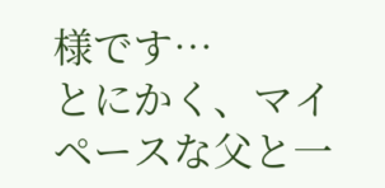様です…
とにかく、マイペースな父と一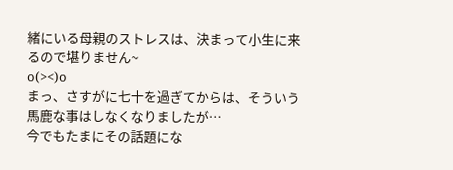緒にいる母親のストレスは、決まって小生に来るので堪りません~
o(><)o
まっ、さすがに七十を過ぎてからは、そういう馬鹿な事はしなくなりましたが…
今でもたまにその話題にな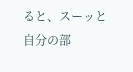ると、スーッと自分の部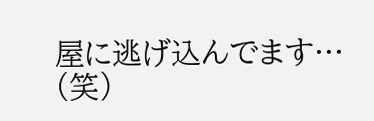屋に逃げ込んでます…
(笑)